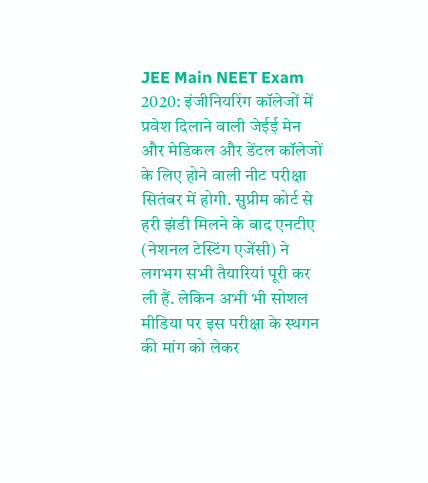JEE Main NEET Exam 2020: इंजीनियरिंग कॉलेजों में प्रवेश दिलाने वाली जेईई मेन और मेडिकल और डेंटल कॉलेजों के लिए होने वाली नीट परीक्षा सितंबर में होगी. सुप्रीम कोर्ट से हरी झंडी मिलने के बाद एनटीए (नेशनल टेस्टिंग एजेंसी) ने लगभग सभी तैयारियां पूरी कर ली हैं. लेकिन अभी भी सोशल मीडिया पर इस परीक्षा के स्थगन की मांग को लेकर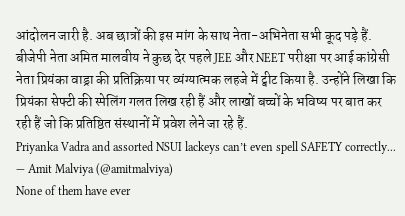आंदोलन जारी है. अब छात्रों की इस मांग के साथ नेता-अभिनेता सभी कूद पड़े हैं.
बीजेपी नेता अमित मालवीय ने कुछ देर पहले JEE और NEET परीक्षा पर आई कांग्रेसी नेता प्रियंका वाड्रा की प्रतिक्रिया पर व्यंग्यात्मक लहजे में ट्वीट किया है. उन्होंने लिखा कि प्रियंका सेफ्टी की स्पेलिंग गलत लिख रही हैं और लाखों बच्चों के भविष्य पर बात कर रही हैं जो कि प्रतिष्ठित संस्थानों में प्रवेश लेने जा रहे हैं.
Priyanka Vadra and assorted NSUI lackeys can’t even spell SAFETY correctly...
— Amit Malviya (@amitmalviya)
None of them have ever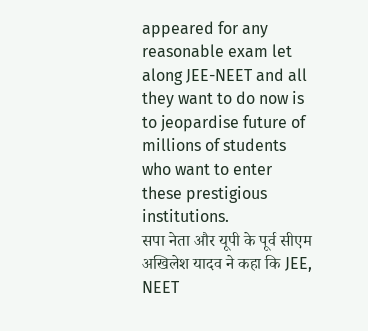appeared for any reasonable exam let along JEE-NEET and all they want to do now is to jeopardise future of millions of students who want to enter these prestigious institutions.
सपा नेता और यूपी के पूर्व सीएम अखिलेश यादव ने कहा कि JEE, NEET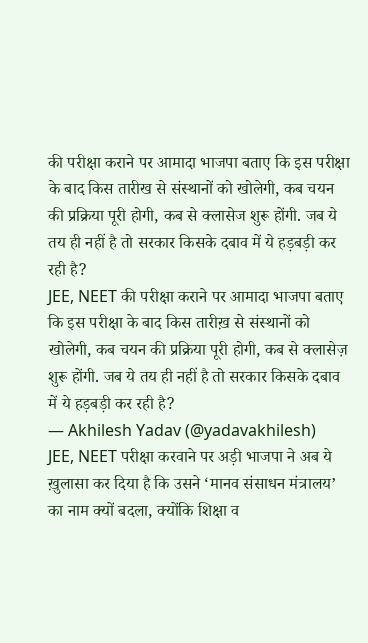की परीक्षा कराने पर आमादा भाजपा बताए कि इस परीक्षा के बाद किस तारीख से संस्थानों को खोलेगी, कब चयन की प्रक्रिया पूरी होगी, कब से क्लासेज शुरू होंगी. जब ये तय ही नहीं है तो सरकार किसके दबाव में ये हड़बड़ी कर रही है?
JEE, NEET की परीक्षा कराने पर आमादा भाजपा बताए कि इस परीक्षा के बाद किस तारीख़ से संस्थानों को खोलेगी, कब चयन की प्रक्रिया पूरी होगी, कब से क्लासेज़ शुरू होंगी. जब ये तय ही नहीं है तो सरकार किसके दबाव में ये हड़बड़ी कर रही है?
— Akhilesh Yadav (@yadavakhilesh)
JEE, NEET परीक्षा करवाने पर अड़ी भाजपा ने अब ये ख़ुलासा कर दिया है कि उसने ‘मानव संसाधन मंत्रालय’ का नाम क्यों बदला, क्योंकि शिक्षा व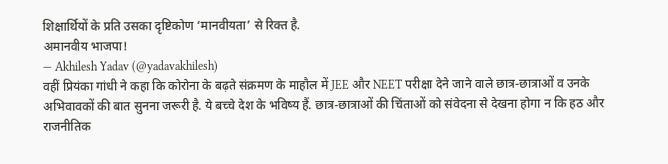शिक्षार्थियों के प्रति उसका दृष्टिकोण ‘मानवीयता’ से रिक्त है.
अमानवीय भाजपा!
— Akhilesh Yadav (@yadavakhilesh)
वहीं प्रियंका गांधी ने कहा कि कोरोना के बढ़ते संक्रमण के माहौल में JEE और NEET परीक्षा देने जाने वाले छात्र-छात्राओं व उनके अभिवावकों की बात सुनना जरूरी है. ये बच्चे देश के भविष्य हैं. छात्र-छात्राओं की चिंताओं को संवेदना से देखना होगा न कि हठ और राजनीतिक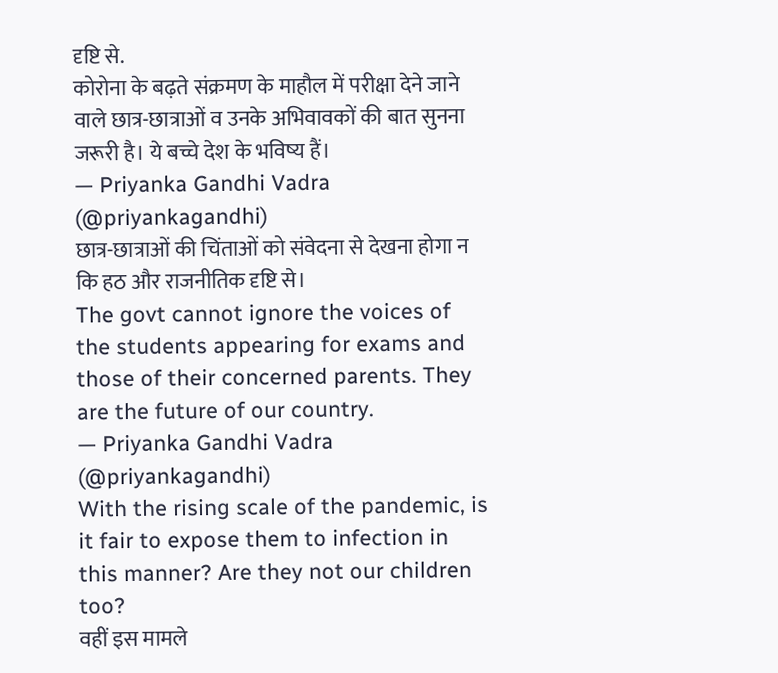दृष्टि से.
कोरोना के बढ़ते संक्रमण के माहौल में परीक्षा देने जाने वाले छात्र-छात्राओं व उनके अभिवावकों की बात सुनना जरूरी है। ये बच्चे देश के भविष्य हैं।
— Priyanka Gandhi Vadra (@priyankagandhi)
छात्र-छात्राओं की चिंताओं को संवेदना से देखना होगा न कि हठ और राजनीतिक दृष्टि से।
The govt cannot ignore the voices of the students appearing for exams and those of their concerned parents. They are the future of our country.
— Priyanka Gandhi Vadra (@priyankagandhi)
With the rising scale of the pandemic, is it fair to expose them to infection in this manner? Are they not our children too?
वहीं इस मामले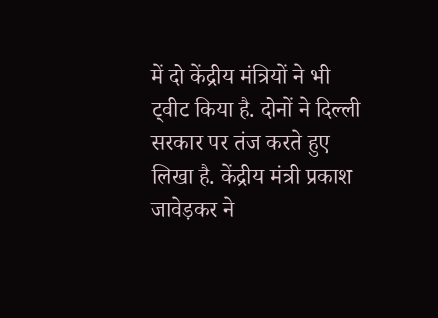में दो केंद्रीय मंत्रियों ने भी ट्वीट किया है. दोनों ने दिल्ली सरकार पर तंज करते हुए लिखा है. केंद्रीय मंत्री प्रकाश जावेड़कर ने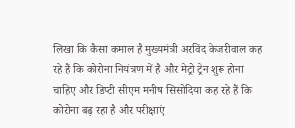लिखा कि कैसा कमाल है मुख्यमंत्री अरविंद केजरीवाल कह रहे हैं कि कोरोना नियंत्रण में है और मेट्रो ट्रेन शुरू होना चाहिए और डिप्टी सीएम मनीष सिसोदिया कह रहे हैं कि कोरोना बढ़ रहा है और परीक्षाएं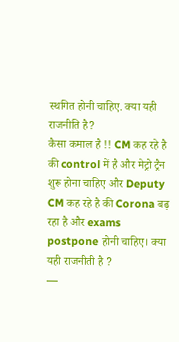स्थगित होनी चाहिए. क्या यही राजनीति है?
कैसा कमाल है !! CM कह रहे है की control में है और मेट्रो ट्रैन शुरू होना चाहिए और Deputy CM कह रहे है की Corona बढ़ रहा है और exams postpone होनी चाहिए। क्या यही राजनीती है ?
—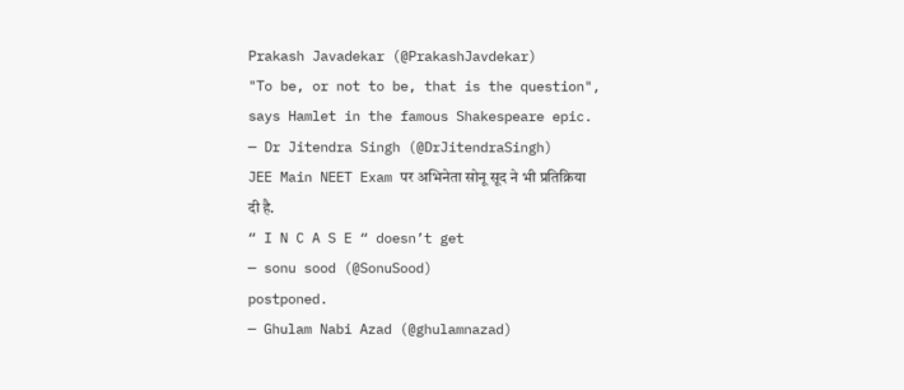Prakash Javadekar (@PrakashJavdekar)
"To be, or not to be, that is the question", says Hamlet in the famous Shakespeare epic.
— Dr Jitendra Singh (@DrJitendraSingh)
JEE Main NEET Exam पर अभिनेता सोनू सूद ने भी प्रतिक्रिया दी है.
“ I N C A S E “ doesn’t get
— sonu sood (@SonuSood)
postponed.
— Ghulam Nabi Azad (@ghulamnazad)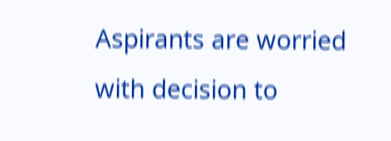Aspirants are worried with decision to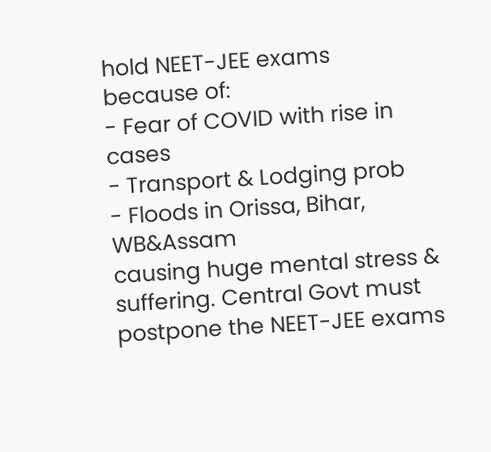hold NEET-JEE exams because of:
- Fear of COVID with rise in cases
- Transport & Lodging prob
- Floods in Orissa, Bihar, WB&Assam
causing huge mental stress & suffering. Central Govt must postpone the NEET-JEE exams